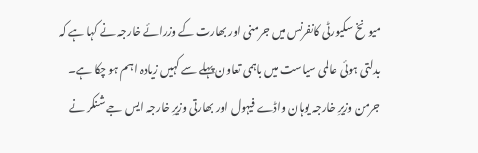میونخ سکیورٹی کانفرنس میں جرمنی اور بھارت کے وزرائے خارجہ نے کہا ہے کہ بدلتی ہوئی عالمی سیاست میں باہمی تعاون پہلے سے کہیں زیادہ اہم ہو چکا ہے۔ جرمن وزیرِ خارجہ یوہان واڈے فیہول اور بھارتی وزیرِ خارجہ ایس جے شنکر نے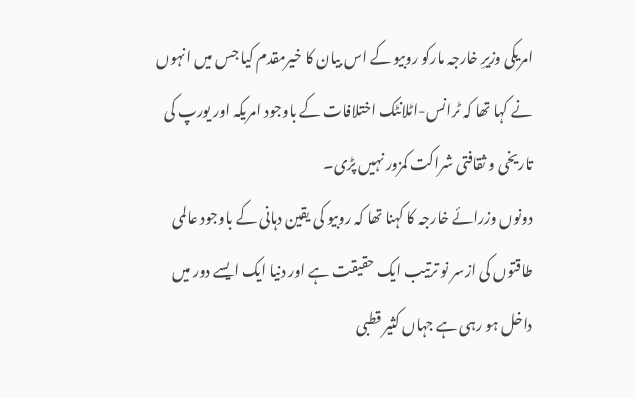امریکی وزیرِ خارجہ مارکو روبیو کے اس بیان کا خیرمقدم کیا جس میں انہوں نے کہا تھا کہ ٹرانس-اٹلانٹک اختلافات کے باوجود امریکہ اور یورپ کی تاریخی و ثقافتی شراکت کمزور نہیں پڑی۔
دونوں وزرائے خارجہ کا کہنا تھا کہ روبیو کی یقین دہانی کے باوجود عالمی طاقتوں کی ازسر نو ترتیب ایک حقیقت ہے اور دنیا ایک ایسے دور میں داخل ہو رہی ہے جہاں کثیر قطبی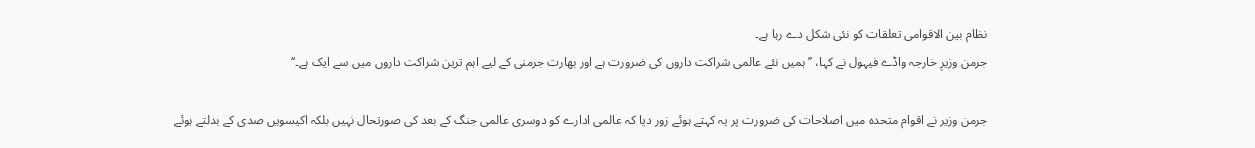نظام بین الاقوامی تعلقات کو نئی شکل دے رہا ہے۔
جرمن وزیرِ خارجہ واڈے فیہول نے کہا، ’’ہمیں نئے عالمی شراکت داروں کی ضرورت ہے اور بھارت جرمنی کے لیے اہم ترین شراکت داروں میں سے ایک ہے۔‘‘

جرمن وزیر نے اقوام متحدہ میں اصلاحات کی ضرورت پر یہ کہتے ہوئے زور دیا کہ عالمی ادارے کو دوسری عالمی جنگ کے بعد کی صورتحال نہیں بلکہ اکیسویں صدی کے بدلتے ہوئے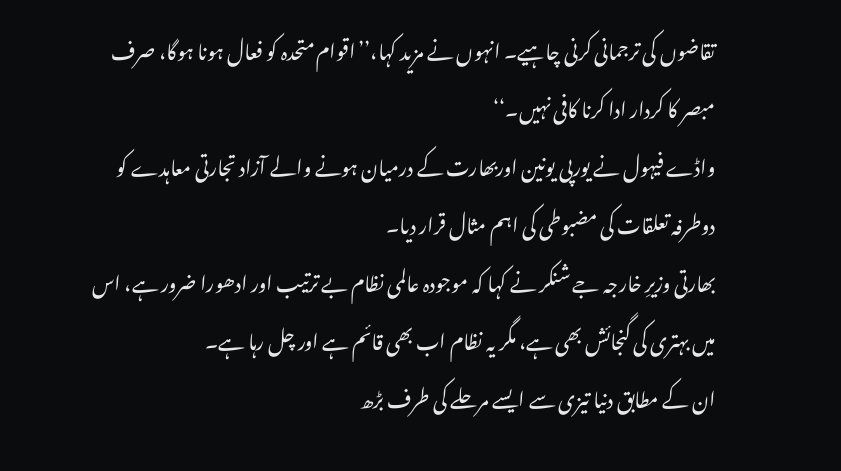تقاضوں کی ترجمانی کرنی چاہیے۔ انہوں نے مزید کہا،’’اقوام متحدہ کو فعال ہونا ہوگا، صرف مبصر کا کردار ادا کرنا کافی نہیں۔‘‘
واڈے فیہول نے یورپی یونین اوربھارت کے درمیان ہونے والے آزاد تجارتی معاہدے کو دوطرفہ تعلقات کی مضبوطی کی اہم مثال قرار دیا۔
بھارتی وزیرِ خارجہ جے شنکر نے کہا کہ موجودہ عالمی نظام بے ترتیب اور ادھورا ضرور ہے، اس میں بہتری کی گنجائش بھی ہے، مگر یہ نظام اب بھی قائم ہے اور چل رہا ہے۔
ان کے مطابق دنیا تیزی سے ایسے مرحلے کی طرف بڑھ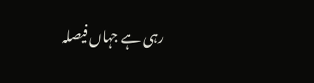رہی ہے جہاں فیصلہ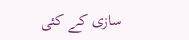سازی کے کئی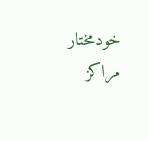خودمختار مراکز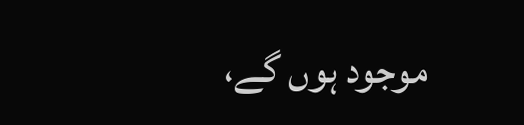موجود ہوں گے،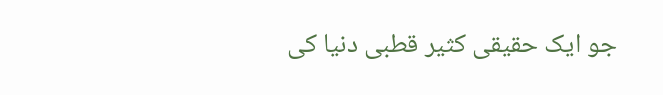جو ایک حقیقی کثیر قطبی دنیا کی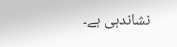نشاندہی ہے۔